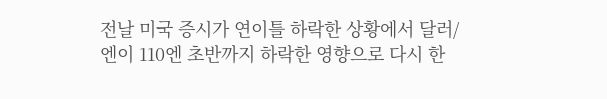전날 미국 증시가 연이틀 하락한 상황에서 달러/엔이 110엔 초반까지 하락한 영향으로 다시 한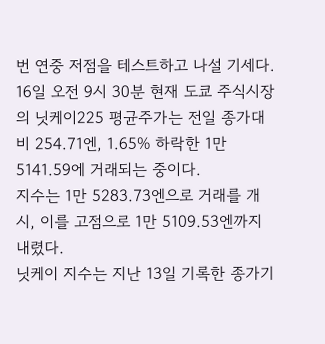번 연중 저점을 테스트하고 나설 기세다.
16일 오전 9시 30분 현재 도쿄 주식시장의 닛케이225 평균주가는 전일 종가대비 254.71엔, 1.65% 하락한 1만 5141.59에 거래되는 중이다.
지수는 1만 5283.73엔으로 거래를 개시, 이를 고점으로 1만 5109.53엔까지 내렸다.
닛케이 지수는 지난 13일 기록한 종가기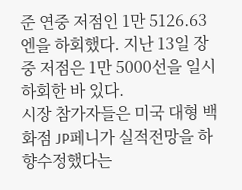준 연중 저점인 1만 5126.63엔을 하회했다. 지난 13일 장중 저점은 1만 5000선을 일시 하회한 바 있다.
시장 참가자들은 미국 대형 백화점 JP페니가 실적전망을 하향수정했다는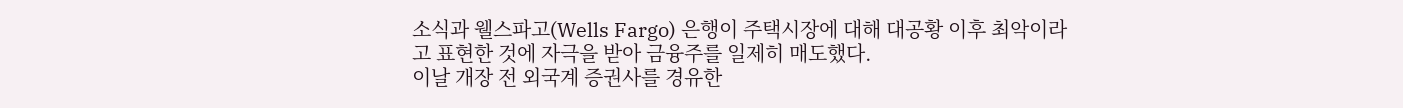소식과 웰스파고(Wells Fargo) 은행이 주택시장에 대해 대공황 이후 최악이라고 표현한 것에 자극을 받아 금융주를 일제히 매도했다.
이날 개장 전 외국계 증권사를 경유한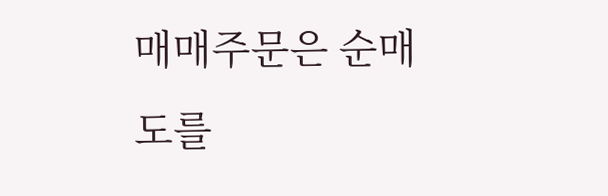매매주문은 순매도를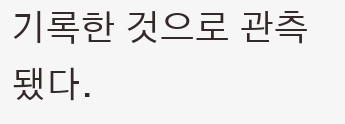기록한 것으로 관측됐다.